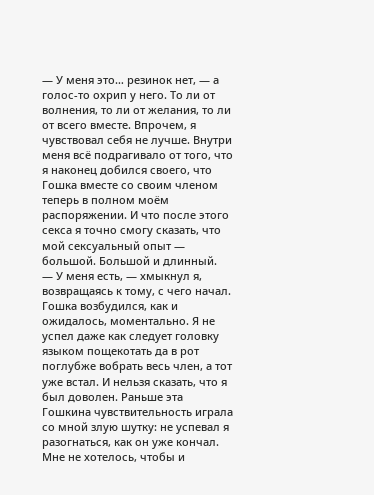— У меня это… резинок нет, — а голос-то охрип у него. То ли от волнения, то ли от желания, то ли от всего вместе. Впрочем, я чувствовал себя не лучше. Внутри меня всё подрагивало от того, что я наконец добился своего, что Гошка вместе со своим членом теперь в полном моём распоряжении. И что после этого секса я точно смогу сказать, что мой сексуальный опыт — большой. Большой и длинный.
— У меня есть, — хмыкнул я, возвращаясь к тому, с чего начал.
Гошка возбудился, как и ожидалось, моментально. Я не успел даже как следует головку языком пощекотать да в рот поглубже вобрать весь член, а тот уже встал. И нельзя сказать, что я был доволен. Раньше эта Гошкина чувствительность играла со мной злую шутку: не успевал я разогнаться, как он уже кончал. Мне не хотелось, чтобы и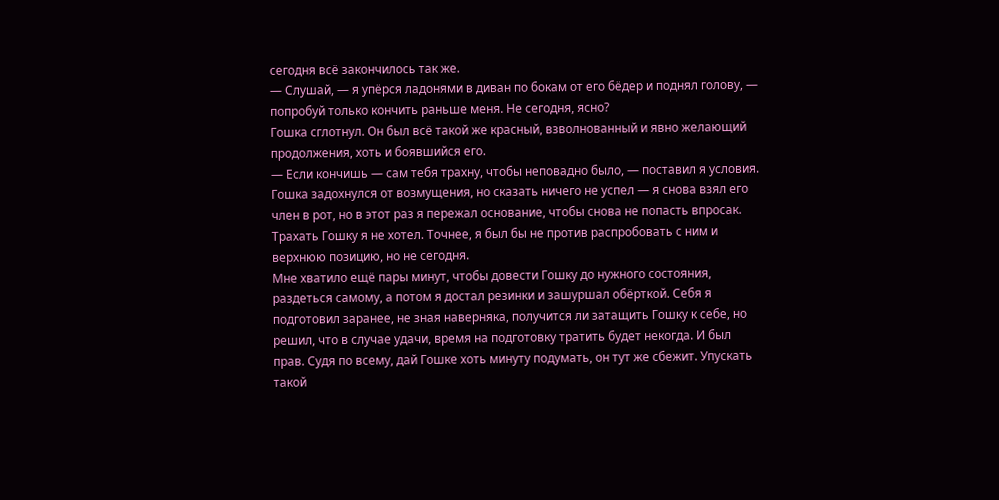сегодня всё закончилось так же.
— Слушай, — я упёрся ладонями в диван по бокам от его бёдер и поднял голову, — попробуй только кончить раньше меня. Не сегодня, ясно?
Гошка сглотнул. Он был всё такой же красный, взволнованный и явно желающий продолжения, хоть и боявшийся его.
— Если кончишь — сам тебя трахну, чтобы неповадно было, — поставил я условия. Гошка задохнулся от возмущения, но сказать ничего не успел — я снова взял его член в рот, но в этот раз я пережал основание, чтобы снова не попасть впросак. Трахать Гошку я не хотел. Точнее, я был бы не против распробовать с ним и верхнюю позицию, но не сегодня.
Мне хватило ещё пары минут, чтобы довести Гошку до нужного состояния, раздеться самому, а потом я достал резинки и зашуршал обёрткой. Себя я подготовил заранее, не зная наверняка, получится ли затащить Гошку к себе, но решил, что в случае удачи, время на подготовку тратить будет некогда. И был прав. Судя по всему, дай Гошке хоть минуту подумать, он тут же сбежит. Упускать такой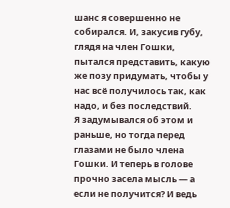шанс я совершенно не собирался. И, закусив губу, глядя на член Гошки, пытался представить, какую же позу придумать, чтобы у нас всё получилось так, как надо, и без последствий.
Я задумывался об этом и раньше, но тогда перед глазами не было члена Гошки. И теперь в голове прочно засела мысль — а если не получится? И ведь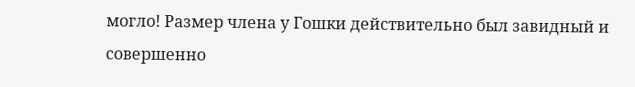могло! Размер члена у Гошки действительно был завидный и совершенно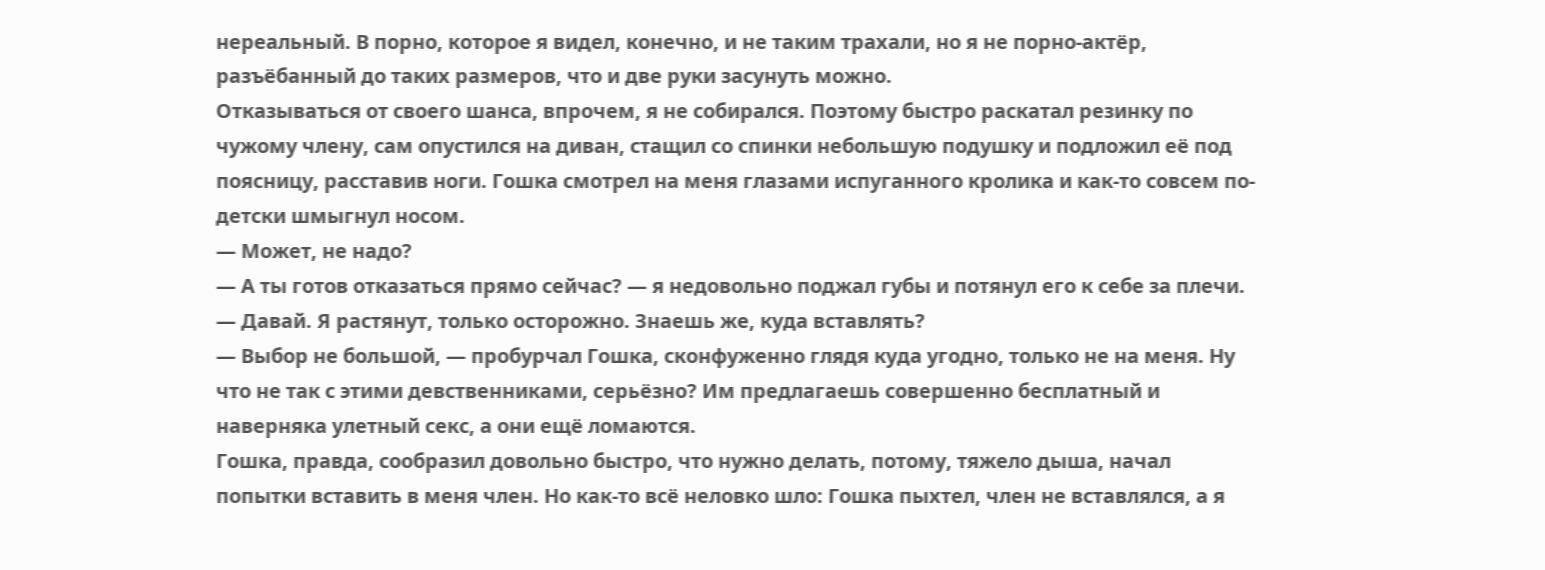нереальный. В порно, которое я видел, конечно, и не таким трахали, но я не порно-актёр, разъёбанный до таких размеров, что и две руки засунуть можно.
Отказываться от своего шанса, впрочем, я не собирался. Поэтому быстро раскатал резинку по чужому члену, сам опустился на диван, стащил со спинки небольшую подушку и подложил её под поясницу, расставив ноги. Гошка смотрел на меня глазами испуганного кролика и как-то совсем по-детски шмыгнул носом.
— Может, не надо?
— А ты готов отказаться прямо сейчас? — я недовольно поджал губы и потянул его к себе за плечи. — Давай. Я растянут, только осторожно. Знаешь же, куда вставлять?
— Выбор не большой, — пробурчал Гошка, сконфуженно глядя куда угодно, только не на меня. Ну что не так с этими девственниками, серьёзно? Им предлагаешь совершенно бесплатный и наверняка улетный секс, а они ещё ломаются.
Гошка, правда, сообразил довольно быстро, что нужно делать, потому, тяжело дыша, начал попытки вставить в меня член. Но как-то всё неловко шло: Гошка пыхтел, член не вставлялся, а я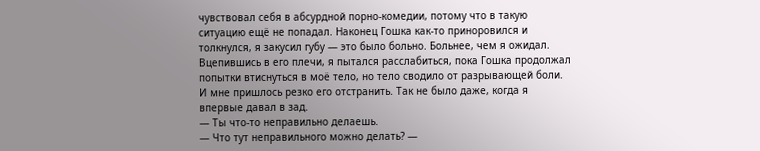чувствовал себя в абсурдной порно-комедии, потому что в такую ситуацию ещё не попадал. Наконец Гошка как-то приноровился и толкнулся, я закусил губу — это было больно. Больнее, чем я ожидал.
Вцепившись в его плечи, я пытался расслабиться, пока Гошка продолжал попытки втиснуться в моё тело, но тело сводило от разрывающей боли. И мне пришлось резко его отстранить. Так не было даже, когда я впервые давал в зад.
— Ты что-то неправильно делаешь.
— Что тут неправильного можно делать? —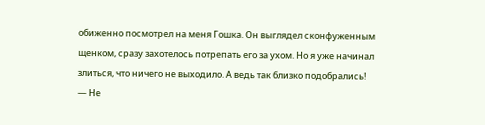обиженно посмотрел на меня Гошка. Он выглядел сконфуженным щенком, сразу захотелось потрепать его за ухом. Но я уже начинал злиться, что ничего не выходило. А ведь так близко подобрались!
— Не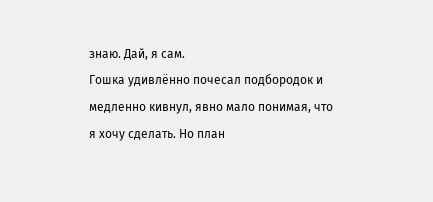знаю. Дай, я сам.
Гошка удивлённо почесал подбородок и медленно кивнул, явно мало понимая, что я хочу сделать. Но план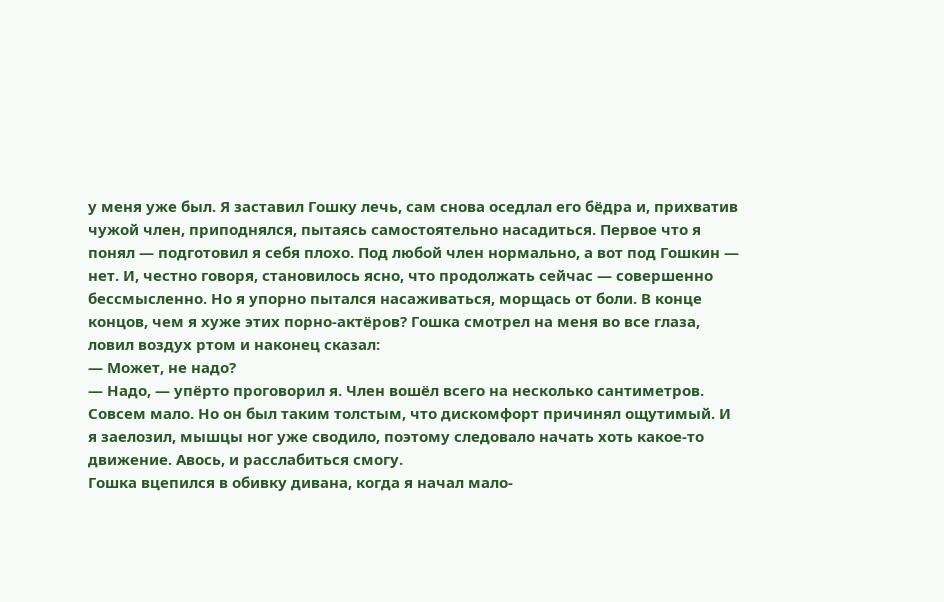у меня уже был. Я заставил Гошку лечь, сам снова оседлал его бёдра и, прихватив чужой член, приподнялся, пытаясь самостоятельно насадиться. Первое что я понял — подготовил я себя плохо. Под любой член нормально, а вот под Гошкин — нет. И, честно говоря, становилось ясно, что продолжать сейчас — совершенно бессмысленно. Но я упорно пытался насаживаться, морщась от боли. В конце концов, чем я хуже этих порно-актёров? Гошка смотрел на меня во все глаза, ловил воздух ртом и наконец сказал:
— Может, не надо?
— Надо, — упёрто проговорил я. Член вошёл всего на несколько сантиметров. Совсем мало. Но он был таким толстым, что дискомфорт причинял ощутимый. И я заелозил, мышцы ног уже сводило, поэтому следовало начать хоть какое-то движение. Авось, и расслабиться смогу.
Гошка вцепился в обивку дивана, когда я начал мало-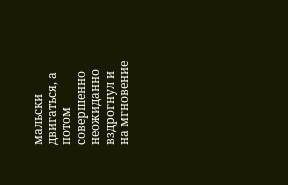мальски двигаться, а потом совершенно неожиданно вздрогнул и на мгновение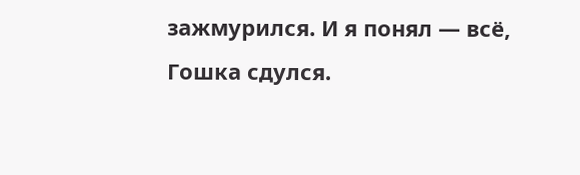зажмурился. И я понял — всё, Гошка сдулся.